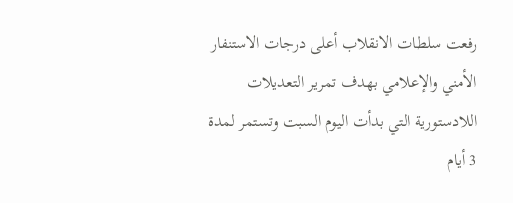رفعت سلطات الانقلاب أعلى درجات الاستنفار الأمني والإعلامي بهدف تمرير التعديلات اللادستورية التي بدأت اليوم السبت وتستمر لمدة 3 أيام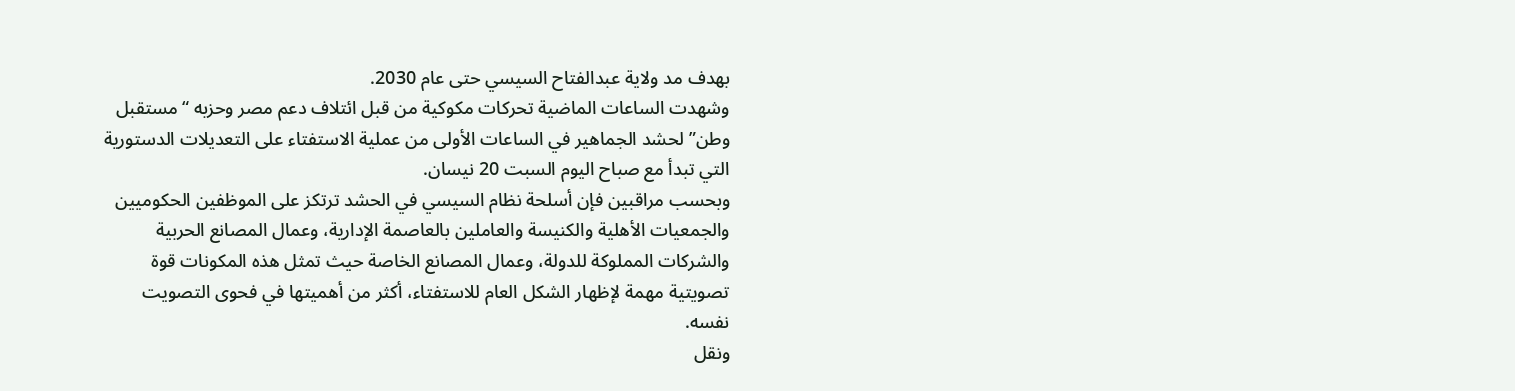بهدف مد ولاية عبدالفتاح السيسي حتى عام 2030.
وشهدت الساعات الماضية تحركات مكوكية من قبل ائتلاف دعم مصر وحزبه “مستقبل وطن” لحشد الجماهير في الساعات الأولى من عملية الاستفتاء على التعديلات الدستورية التي تبدأ مع صباح اليوم السبت 20 نيسان.
وبحسب مراقبين فإن أسلحة نظام السيسي في الحشد ترتكز على الموظفين الحكوميين والجمعيات الأهلية والكنيسة والعاملين بالعاصمة الإدارية، وعمال المصانع الحربية والشركات المملوكة للدولة، وعمال المصانع الخاصة حيث تمثل هذه المكونات قوة تصويتية مهمة لإظهار الشكل العام للاستفتاء، أكثر من أهميتها في فحوى التصويت نفسه.
ونقل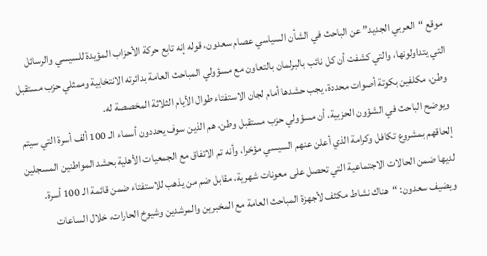موقع “العربي الجديد” عن الباحث في الشأن السياسي عصام سعدون، قوله إنه تابع حركة الأحزاب المؤيدة للسيسي والرسائل التي يتداولونها، والتي كشفت أن كل نائب بالبرلمان بالتعاون مع مسؤولي المباحث العامة بدائرته الانتخابية وممثلي حزب مستقبل وطن، مكلفين بكوتة أصوات محددة، يجب حشدها أمام لجان الاستفتاء طوال الأيام الثلاثة المخصصة له.
ويوضح الباحث في الشؤون الحزبية، أن مسؤولي حزب مستقبل وطن، هم الذين سوف يحددون أسماء الـ 100 ألف أسرة التي سيتم إلحاقهم بمشروع تكافل وكرامة الذي أعلن عنهم السيسي مؤخرا، وأنه تم الاتفاق مع الجمعيات الأهلية بحشد المواطنين المسجلين لديها ضمن الحالات الاجتماعية التي تحصل على معونات شهرية، مقابل ضم من يذهب للاستفتاء ضمن قائمة الـ 100 أسرة.
ويضيف سعدون: “هناك نشاط مكثف لأجهزة المباحث العامة مع المخبرين والمرشدين وشيوخ الحارات، خلال الساعات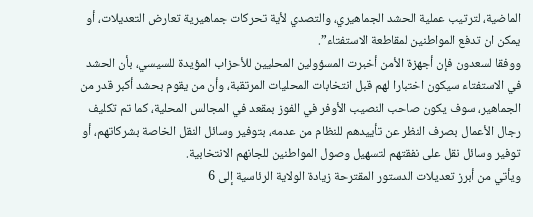الماضية، لترتيب عملية الحشد الجماهيري، والتصدي لأية تحركات جماهيرية تعارض التعديلات، أو يمكن ان تدفع المواطنين لمقاطعة الاستفتاء”.
ووفقا لسعدون فإن أجهزة الأمن أخبرت المسؤولين المحليين للأحزاب المؤيدة للسيسي، بأن الحشد في الاستفتاء سيكون اختبارا لهم قبل انتخابات المحليات المرتقبة، وأن من يقوم بحشد أكبر قدر من الجماهير، سوف يكون صاحب النصيب الأوفر في الفوز بمقعد في المجالس المحلية، كما تم تكليف رجال الأعمال بصرف النظر عن تأييدهم للنظام من عدمه، بتوفير وسائل النقل الخاصة بشركاتهم، أو توفير وسائل نقل على نفقتهم لتسهيل وصول المواطنين للجانهم الانتخابية.
ويأتي من أبرز تعديلات الدستور المقترحة زيادة الولاية الرئاسية إلى 6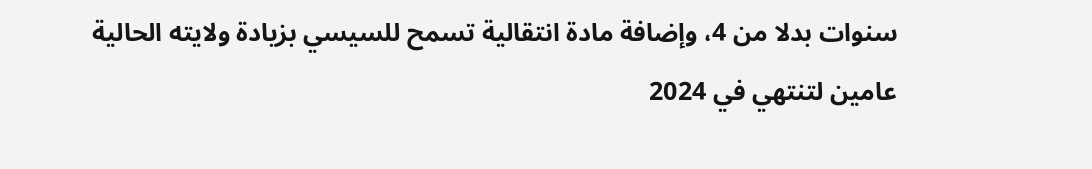سنوات بدلا من 4، وإضافة مادة انتقالية تسمح للسيسي بزيادة ولايته الحالية عامين لتنتهي في 2024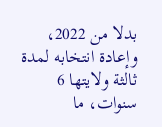بدلا من 2022، وإعادة انتخابه لمدة ثالثة ولايتها 6 سنوات، ما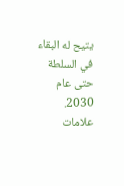يتيح له البقاء في السلطة حتى عام 2030.
علامات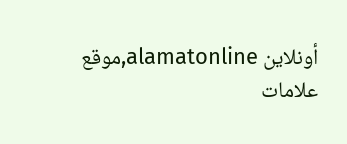أونلاين alamatonline,موقع علامات